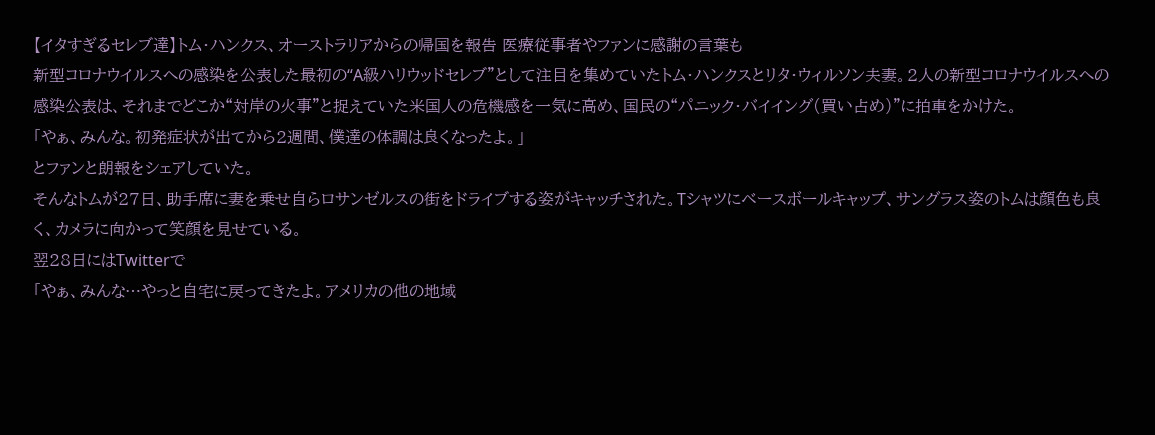【イタすぎるセレブ達】トム・ハンクス、オーストラリアからの帰国を報告 医療従事者やファンに感謝の言葉も
新型コロナウイルスへの感染を公表した最初の“A級ハリウッドセレブ”として注目を集めていたトム・ハンクスとリタ・ウィルソン夫妻。2人の新型コロナウイルスへの感染公表は、それまでどこか“対岸の火事”と捉えていた米国人の危機感を一気に高め、国民の“パニック・バイイング(買い占め)”に拍車をかけた。
「やぁ、みんな。初発症状が出てから2週間、僕達の体調は良くなったよ。」
とファンと朗報をシェアしていた。
そんなトムが27日、助手席に妻を乗せ自らロサンゼルスの街をドライブする姿がキャッチされた。Tシャツにベースボールキャップ、サングラス姿のトムは顔色も良く、カメラに向かって笑顔を見せている。
翌28日にはTwitterで
「やぁ、みんな…やっと自宅に戻ってきたよ。アメリカの他の地域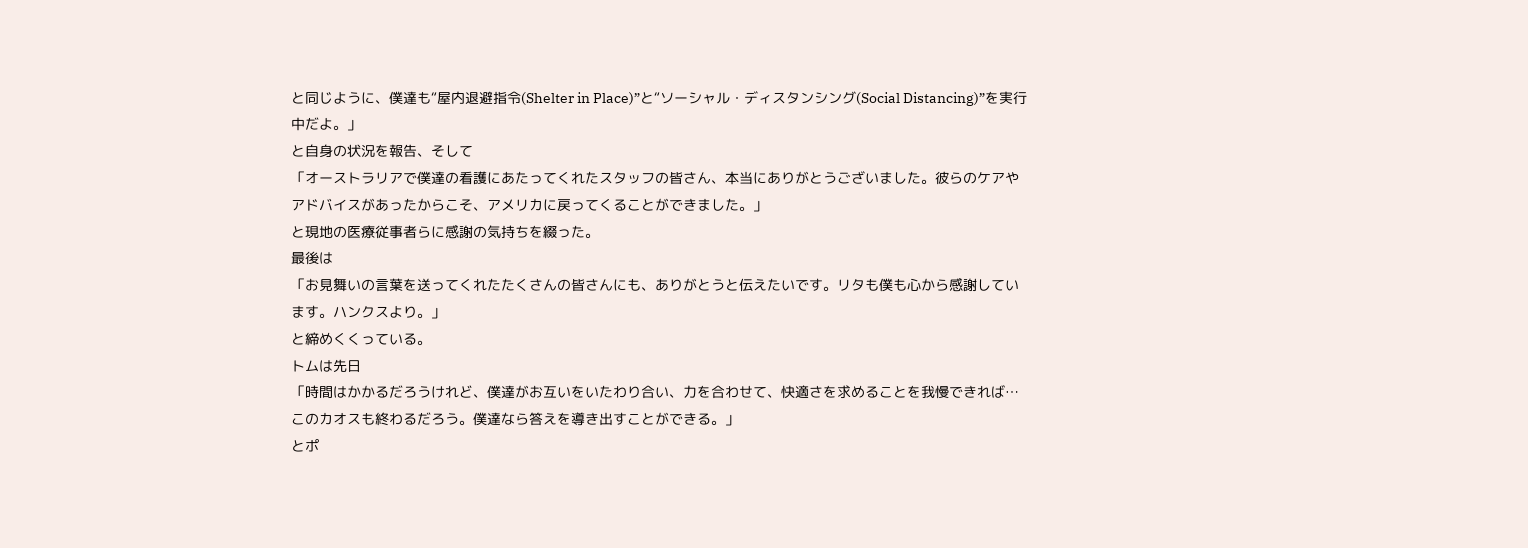と同じように、僕達も“屋内退避指令(Shelter in Place)”と“ソーシャル・ディスタンシング(Social Distancing)”を実行中だよ。」
と自身の状況を報告、そして
「オーストラリアで僕達の看護にあたってくれたスタッフの皆さん、本当にありがとうございました。彼らのケアやアドバイスがあったからこそ、アメリカに戻ってくることができました。」
と現地の医療従事者らに感謝の気持ちを綴った。
最後は
「お見舞いの言葉を送ってくれたたくさんの皆さんにも、ありがとうと伝えたいです。リタも僕も心から感謝しています。ハンクスより。」
と締めくくっている。
トムは先日
「時間はかかるだろうけれど、僕達がお互いをいたわり合い、力を合わせて、快適さを求めることを我慢できれば…このカオスも終わるだろう。僕達なら答えを導き出すことができる。」
とポ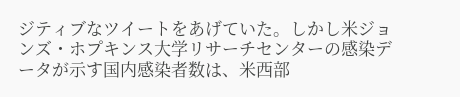ジティブなツイートをあげていた。しかし米ジョンズ・ホプキンス大学リサーチセンターの感染データが示す国内感染者数は、米西部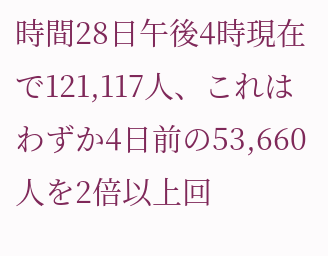時間28日午後4時現在で121,117人、これはわずか4日前の53,660人を2倍以上回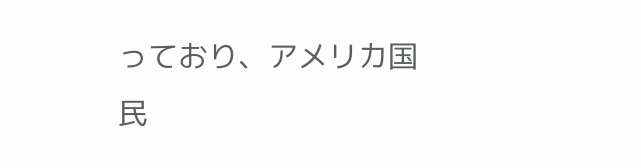っており、アメリカ国民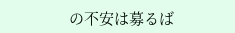の不安は募るば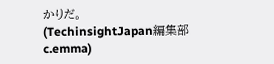かりだ。
(TechinsightJapan編集部 c.emma)